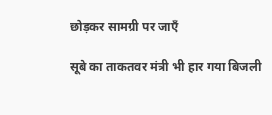छोड़कर सामग्री पर जाएँ

सूबे का ताकतवर मंत्री भी हार गया बिजली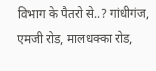विभाग के पैतरो से..? गांधीगंज, एमजी रोड, मालधक्का रोड,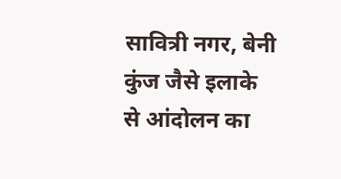सावित्री नगर, बेनी कुंज जैसे इलाके से आंदोलन का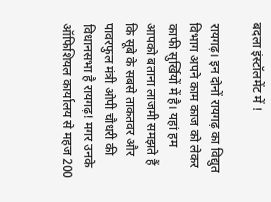बदला इंस्टॉलमेंट में !

रायगढ़। इन दोनों रायगढ़ का विद्युत विभाग अपने काम काज को लेकर काफी सुर्खियों में है। यहां हम आपको बताना लाजमी समझते हैं कि सूबे के सबसे ताकतवर और पावरफुल मंत्री ओपी चौधरी की विधानसभा है रायगढ़! मगर उनके ऑफिशियल कार्यालय से महज 200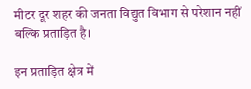मीटर दूर शहर की जनता विद्युत विभाग से परेशान नहीं बल्कि प्रताड़ित है।

इन प्रताड़ित क्षेत्र में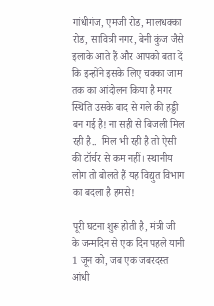गांधीगंज, एमजी रोड, मालधक्का रोड, सावित्री नगर, बेनी कुंज जैसे इलाके आते हैं और आपको बता दें कि इन्होंने इसके लिए चक्का जाम तक का आंदोलन किया है मगर स्थिति उसके बाद से गले की हड्डी बन गई है! ना सही से बिजली मिल रही है..  मिल भी रही है तो ऐसी की टॉर्चर से कम नहीं। स्थानीय लोग तो बोलते हैं यह विद्युत विभाग का बदला है हमसे!

पूरी घटना शुरू होती है, मंत्री जी के जन्मदिन से एक दिन पहले यानी 1 जून को, जब एक जबरदस्त आंधी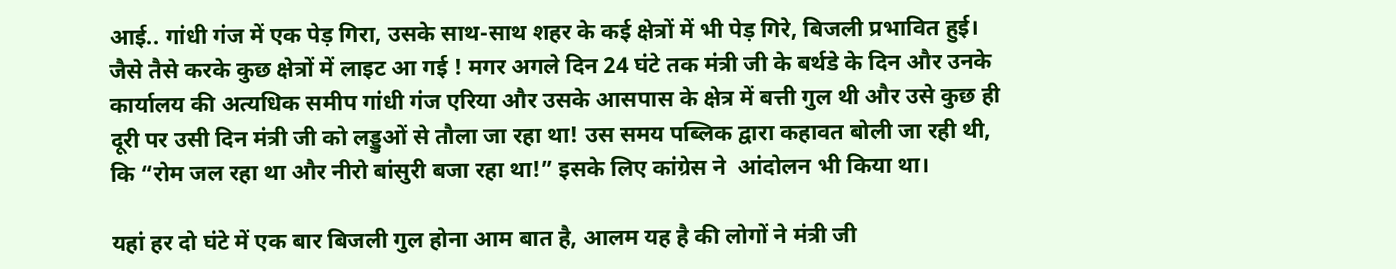आई.. गांधी गंज में एक पेड़ गिरा, उसके साथ-साथ शहर के कई क्षेत्रों में भी पेड़ गिरे, बिजली प्रभावित हुई। जैसे तैसे करके कुछ क्षेत्रों में लाइट आ गई ! मगर अगले दिन 24 घंटे तक मंत्री जी के बर्थडे के दिन और उनके कार्यालय की अत्यधिक समीप गांधी गंज एरिया और उसके आसपास के क्षेत्र में बत्ती गुल थी और उसे कुछ ही दूरी पर उसी दिन मंत्री जी को लड्डुओं से तौला जा रहा था! उस समय पब्लिक द्वारा कहावत बोली जा रही थी, कि “रोम जल रहा था और नीरो बांसुरी बजा रहा था!” इसके लिए कांग्रेस ने  आंदोलन भी किया था।

यहां हर दो घंटे में एक बार बिजली गुल होना आम बात है, आलम यह है की लोगों ने मंत्री जी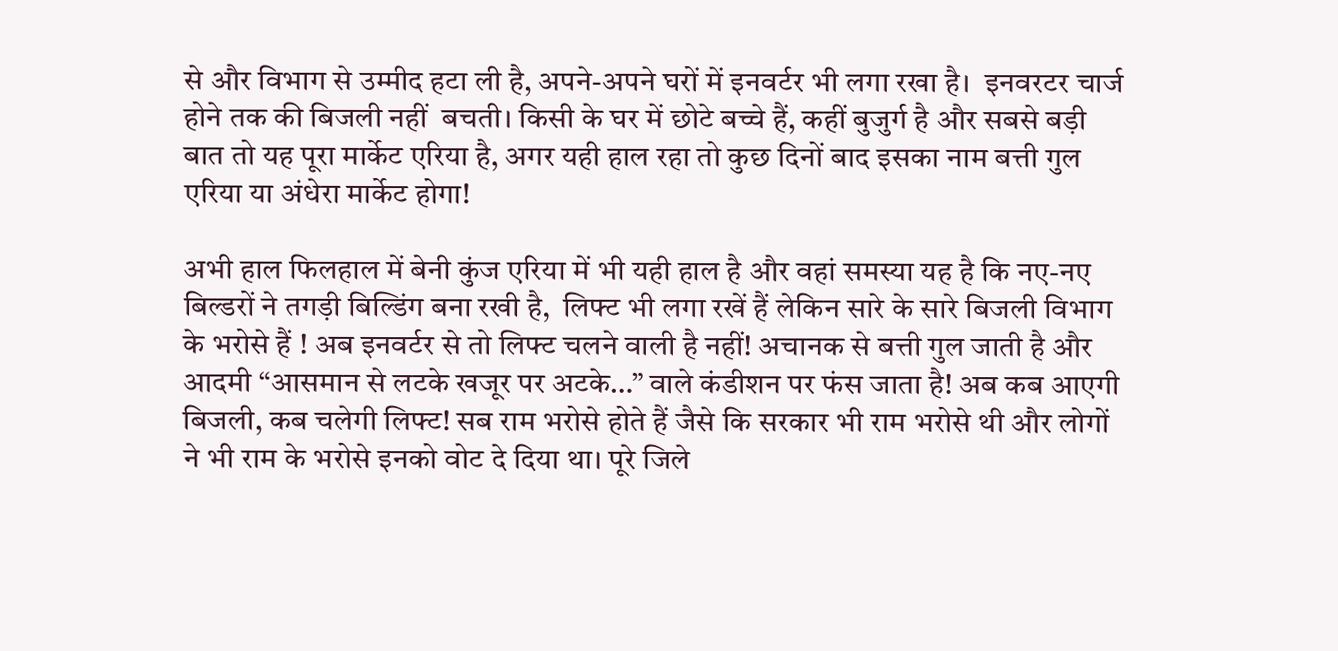से और विभाग से उम्मीद हटा ली है, अपने-अपने घरों में इनवर्टर भी लगा रखा है।  इनवरटर चार्ज होने तक की बिजली नहीं  बचती। किसी के घर में छोटे बच्चे हैं, कहीं बुजुर्ग है और सबसे बड़ी बात तो यह पूरा मार्केट एरिया है, अगर यही हाल रहा तो कुछ दिनों बाद इसका नाम बत्ती गुल एरिया या अंधेरा मार्केट होगा!

अभी हाल फिलहाल में बेनी कुंज एरिया में भी यही हाल है और वहां समस्या यह है कि नए-नए बिल्डरों ने तगड़ी बिल्डिंग बना रखी है,  लिफ्ट भी लगा रखें हैं लेकिन सारे के सारे बिजली विभाग के भरोसे हैं ! अब इनवर्टर से तो लिफ्ट चलने वाली है नहीं! अचानक से बत्ती गुल जाती है और आदमी “आसमान से लटके खजूर पर अटके…” वाले कंडीशन पर फंस जाता है! अब कब आएगी बिजली, कब चलेगी लिफ्ट! सब राम भरोसे होते हैं जैसे कि सरकार भी राम भरोसे थी और लोगों ने भी राम के भरोसे इनको वोट दे दिया था। पूरे जिले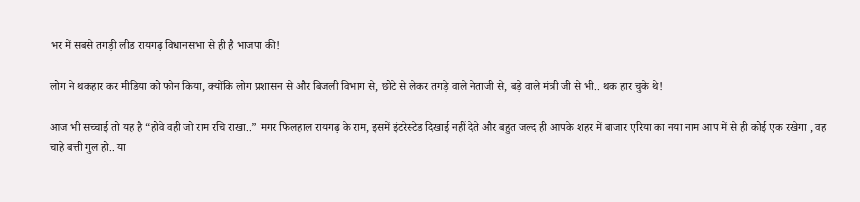भर में सबसे तगड़ी लीड रायगढ़ विधानसभा से ही है भाजपा की!

लोग ने थकहार कर मीडिया को फोन किया, क्योंकि लोग प्रशासन से और बिजली विभाग से, छोटे से लेकर तगड़े वाले नेताजी से, बड़े वाले मंत्री जी से भी.. थक हार चुके थे!

आज भी सच्चाई तो यह है “होवे वही जो राम रचि राखा..” मगर फिलहाल रायगढ़ के राम, इसमें इंटरेस्टेड दिखाई नहीं देते और बहुत जल्द ही आपके शहर में बाजार एरिया का नया नाम आप में से ही कोई एक रखेगा , वह चाहे बत्ती गुल हो.. या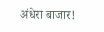अंधेरा बाजार!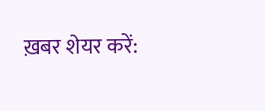ख़बर शेयर करें: